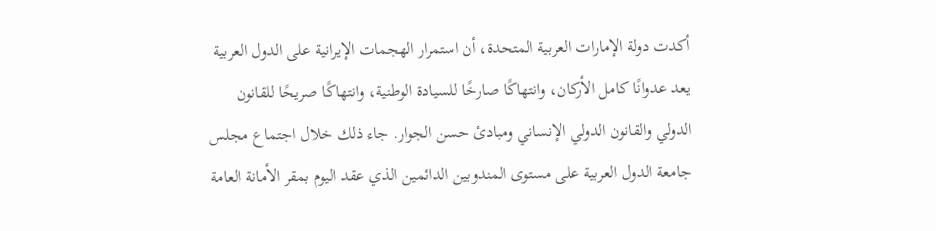أكدت دولة الإمارات العربية المتحدة، أن استمرار الهجمات الإيرانية على الدول العربية يعد عدوانًا كامل الأركان، وانتهاكًا صارخًا للسيادة الوطنية، وانتهاكًا صريحًا للقانون الدولي والقانون الدولي الإنساني ومبادئ حسن الجوار. جاء ذلك خلال اجتماع مجلس جامعة الدول العربية على مستوى المندوبين الدائمين الذي عقد اليوم بمقر الأمانة العامة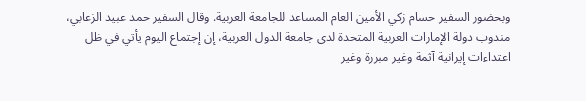وبحضور السفير حسام زكي الأمين العام المساعد للجامعة العربية. وقال السفير حمد عبيد الزعابي، مندوب دولة الإمارات العربية المتحدة لدى جامعة الدول العربية، إن إجتماع اليوم يأتي في ظل اعتداءات إيرانية آثمة وغير مبررة وغير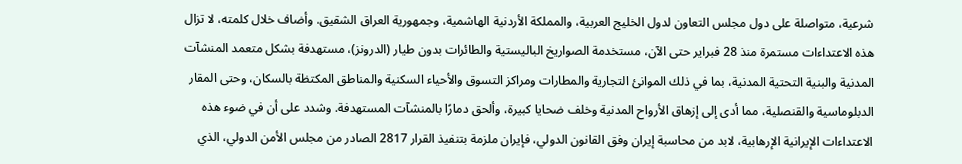شرعية، متواصلة على دول مجلس التعاون لدول الخليج العربية، والمملكة الأردنية الهاشمية، وجمهورية العراق الشقيق. وأضاف خلال كلمته، لا تزال هذه الاعتداءات مستمرة منذ 28 فبراير حتى الآن، مستخدمة الصواريخ الباليستية والطائرات بدون طيار (الدرونز)، مستهدفة بشكل متعمد المنشآت المدنية والبنية التحتية المدنية، بما في ذلك الموانئ التجارية والمطارات ومراكز التسوق والأحياء السكنية والمناطق المكتظة بالسكان، وحتى المقار الدبلوماسية والقنصلية، مما أدى إلى إزهاق الأرواح المدنية وخلف ضحايا كبيرة، وألحق دمارًا بالمنشآت المستهدفة. وشدد على أن في ضوء هذه الاعتداءات الإيرانية الإرهابية، لابد من محاسبة إيران وفق القانون الدولي، فإيران ملزمة بتنفيذ القرار 2817 الصادر من مجلس الأمن الدولي، الذي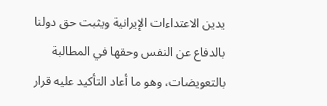يدين الاعتداءات الإيرانية ويثبت حق دولنا بالدفاع عن النفس وحقها في المطالبة بالتعويضات، وهو ما أعاد التأكيد عليه قرار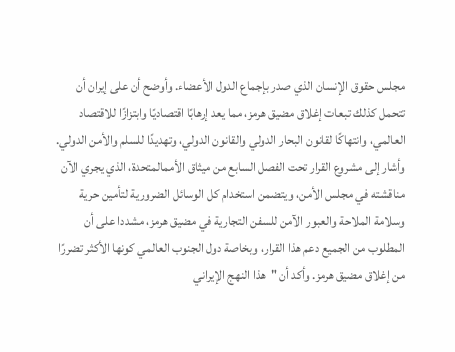مجلس حقوق الإنسان الذي صدر بإجماع الدول الأعضاء. وأوضح أن على إيران أن تتحمل كذلك تبعات إغلاق مضيق هرمز، مما يعد إرهابًا اقتصاديًا وابتزازًا للاقتصاد العالمي، وانتهاكًا لقانون البحار الدولي والقانون الدولي، وتهديدًا للسلم والأمن الدولي. وأشار إلى مشروع القرار تحت الفصل السابع من ميثاق الأممالمتحدة، الذي يجري الآن مناقشته في مجلس الأمن، ويتضمن استخدام كل الوسائل الضرورية لتأمين حرية وسلامة الملاحة والعبور الآمن للسفن التجارية في مضيق هرمز، مشددا على أن المطلوب من الجميع دعم هذا القرار، وبخاصة دول الجنوب العالمي كونها الأكثر تضررًا من إغلاق مضيق هرمز. وأكد أن "هذا النهج الإيراني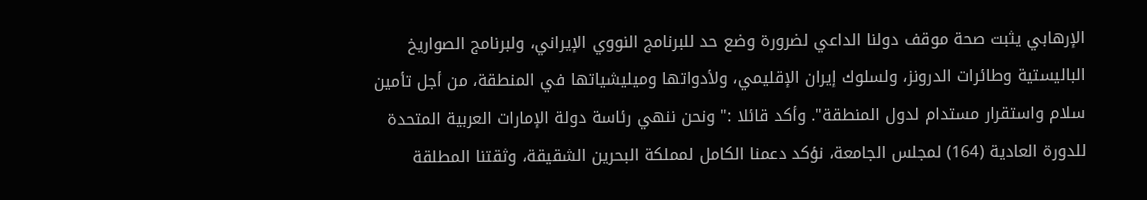الإرهابي يثبت صحة موقف دولنا الداعي لضرورة وضع حد للبرنامج النووي الإيراني، ولبرنامج الصواريخ الباليستية وطائرات الدرونز، ولسلوك إيران الإقليمي، ولأدواتها وميليشياتها في المنطقة، من أجل تأمين سلام واستقرار مستدام لدول المنطقة". وأكد قائلا :" ونحن ننهي رئاسة دولة الإمارات العربية المتحدة للدورة العادية (164) لمجلس الجامعة، نؤكد دعمنا الكامل لمملكة البحرين الشقيقة، وثقتنا المطلقة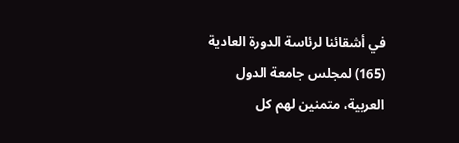في أشقائنا لرئاسة الدورة العادية (165) لمجلس جامعة الدول العربية، متمنين لهم كل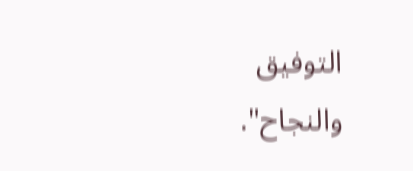التوفيق والنجاح".